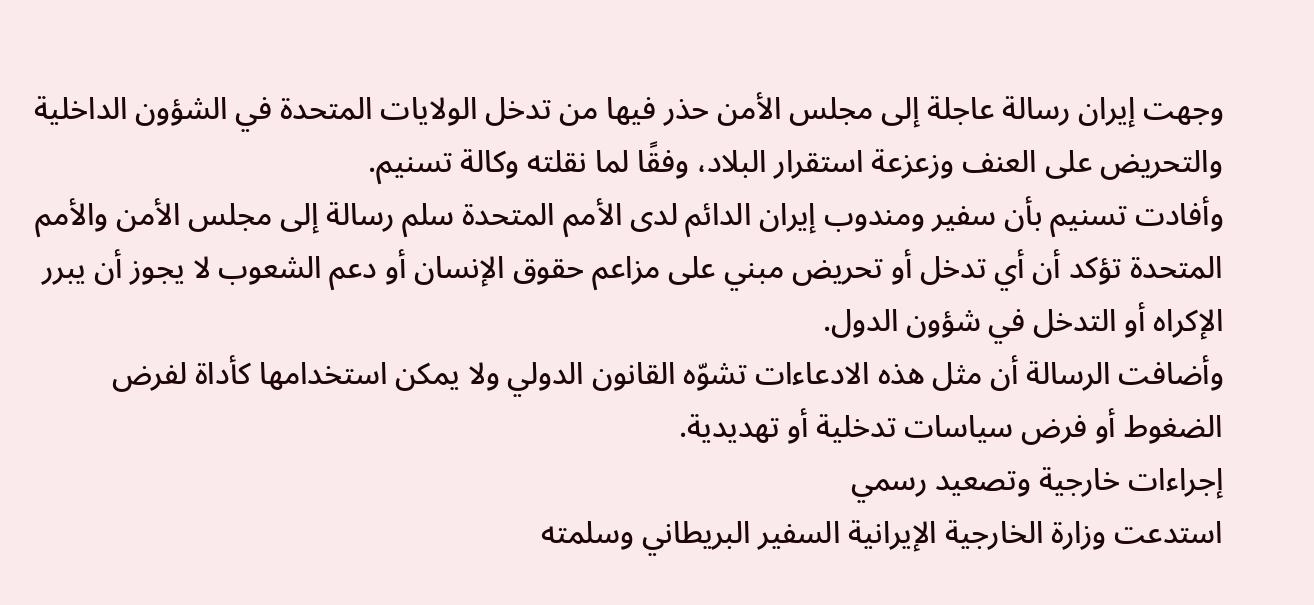وجهت إيران رسالة عاجلة إلى مجلس الأمن حذر فيها من تدخل الولايات المتحدة في الشؤون الداخلية والتحريض على العنف وزعزعة استقرار البلاد، وفقًا لما نقلته وكالة تسنيم.
وأفادت تسنيم بأن سفير ومندوب إيران الدائم لدى الأمم المتحدة سلم رسالة إلى مجلس الأمن والأمم المتحدة تؤكد أن أي تدخل أو تحريض مبني على مزاعم حقوق الإنسان أو دعم الشعوب لا يجوز أن يبرر الإكراه أو التدخل في شؤون الدول.
وأضافت الرسالة أن مثل هذه الادعاءات تشوّه القانون الدولي ولا يمكن استخدامها كأداة لفرض الضغوط أو فرض سياسات تدخلية أو تهديدية.
إجراءات خارجية وتصعيد رسمي
استدعت وزارة الخارجية الإيرانية السفير البريطاني وسلمته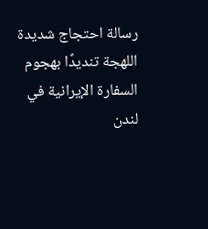رسالة احتجاج شديدة اللهجة تنديدًا بهجوم السفارة الإيرانية في لندن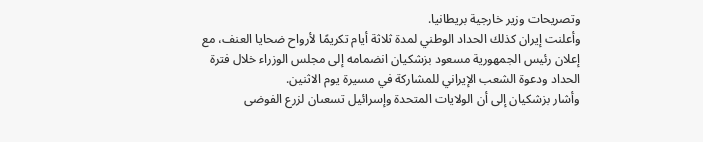وتصريحات وزير خارجية بريطانيا.
وأعلنت إيران كذلك الحداد الوطني لمدة ثلاثة أيام تكريمًا لأرواح ضحايا العنف، مع إعلان رئيس الجمهورية مسعود بزشكيان انضمامه إلى مجلس الوزراء خلال فترة الحداد ودعوة الشعب الإيراني للمشاركة في مسيرة يوم الاثنين.
وأشار بزشكيان إلى أن الولايات المتحدة وإسرائيل تسعىان لزرع الفوضى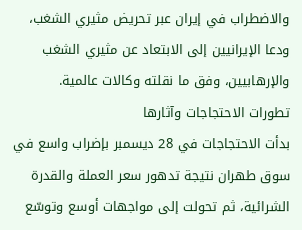والاضطراب في إيران عبر تحريض مثيري الشغب، ودعا الإيرانيين إلى الابتعاد عن مثيري الشغب والإرهابيين، وفق ما نقلته وكالات عالمية.
تطورات الاحتجاجات وآثارها
بدأت الاحتجاجات في 28 ديسمبر بإضراب واسع في سوق طهران نتيجة تدهور سعر العملة والقدرة الشرائية، ثم تحولت إلى مواجهات أوسع وتوسّع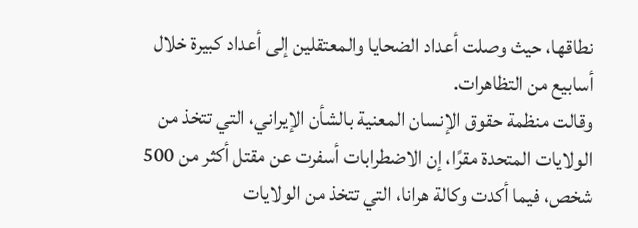نطاقها، حيث وصلت أعداد الضحايا والمعتقلين إلى أعداد كبيرة خلال أسابيع من التظاهرات.
وقالت منظمة حقوق الإنسان المعنية بالشأن الإيراني، التي تتخذ من الولايات المتحدة مقرًا، إن الاضطرابات أسفرت عن مقتل أكثر من 500 شخص، فيما أكدت وكالة هرانا، التي تتخذ من الولايات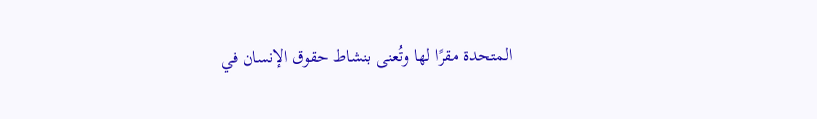المتحدة مقرًا لها وتُعنى بنشاط حقوق الإنسان في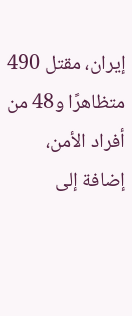إيران، مقتل 490 متظاهرًا و48 من أفراد الأمن، إضافة إلى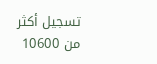تسجيل أكثر من 10600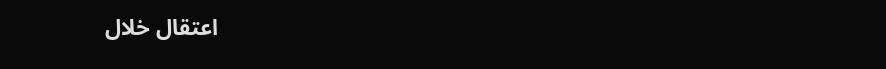اعتقال خلال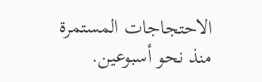الاحتجاجات المستمرة منذ نحو أسبوعين.